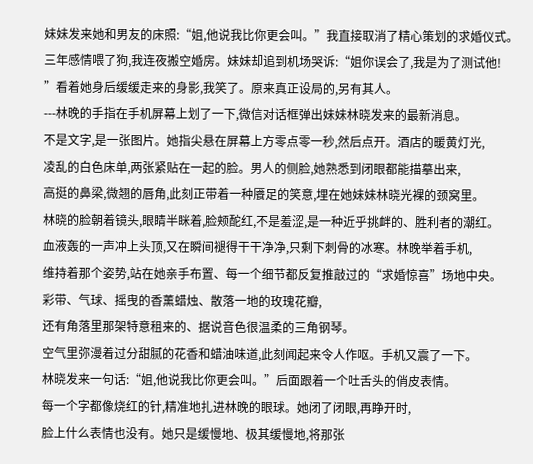妹妹发来她和男友的床照:“姐,他说我比你更会叫。”我直接取消了精心策划的求婚仪式。
三年感情喂了狗,我连夜搬空婚房。妹妹却追到机场哭诉:“姐你误会了,我是为了测试他!
”看着她身后缓缓走来的身影,我笑了。原来真正设局的,另有其人。
---林晚的手指在手机屏幕上划了一下,微信对话框弹出妹妹林晓发来的最新消息。
不是文字,是一张图片。她指尖悬在屏幕上方零点零一秒,然后点开。酒店的暖黄灯光,
凌乱的白色床单,两张紧贴在一起的脸。男人的侧脸,她熟悉到闭眼都能描摹出来,
高挺的鼻梁,微翘的唇角,此刻正带着一种餍足的笑意,埋在她妹妹林晓光裸的颈窝里。
林晓的脸朝着镜头,眼睛半眯着,脸颊酡红,不是羞涩,是一种近乎挑衅的、胜利者的潮红。
血液轰的一声冲上头顶,又在瞬间褪得干干净净,只剩下刺骨的冰寒。林晚举着手机,
维持着那个姿势,站在她亲手布置、每一个细节都反复推敲过的“求婚惊喜”场地中央。
彩带、气球、摇曳的香薰蜡烛、散落一地的玫瑰花瓣,
还有角落里那架特意租来的、据说音色很温柔的三角钢琴。
空气里弥漫着过分甜腻的花香和蜡油味道,此刻闻起来令人作呕。手机又震了一下。
林晓发来一句话:“姐,他说我比你更会叫。”后面跟着一个吐舌头的俏皮表情。
每一个字都像烧红的针,精准地扎进林晚的眼球。她闭了闭眼,再睁开时,
脸上什么表情也没有。她只是缓慢地、极其缓慢地,将那张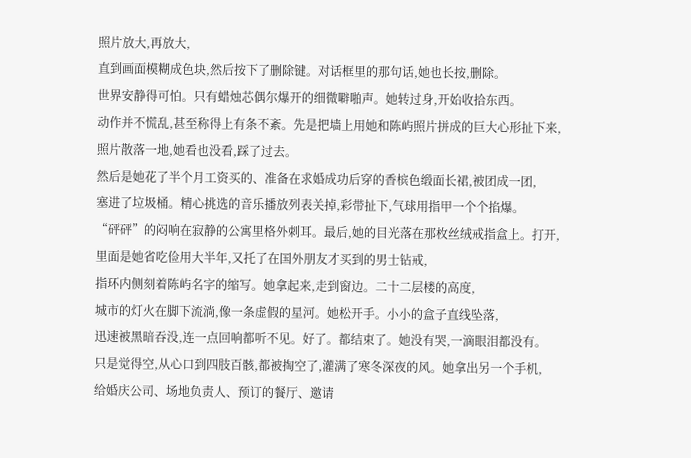照片放大,再放大,
直到画面模糊成色块,然后按下了删除键。对话框里的那句话,她也长按,删除。
世界安静得可怕。只有蜡烛芯偶尔爆开的细微噼啪声。她转过身,开始收拾东西。
动作并不慌乱,甚至称得上有条不紊。先是把墙上用她和陈屿照片拼成的巨大心形扯下来,
照片散落一地,她看也没看,踩了过去。
然后是她花了半个月工资买的、准备在求婚成功后穿的香槟色缎面长裙,被团成一团,
塞进了垃圾桶。精心挑选的音乐播放列表关掉,彩带扯下,气球用指甲一个个掐爆。
“砰砰”的闷响在寂静的公寓里格外刺耳。最后,她的目光落在那枚丝绒戒指盒上。打开,
里面是她省吃俭用大半年,又托了在国外朋友才买到的男士钻戒,
指环内侧刻着陈屿名字的缩写。她拿起来,走到窗边。二十二层楼的高度,
城市的灯火在脚下流淌,像一条虚假的星河。她松开手。小小的盒子直线坠落,
迅速被黑暗吞没,连一点回响都听不见。好了。都结束了。她没有哭,一滴眼泪都没有。
只是觉得空,从心口到四肢百骸,都被掏空了,灌满了寒冬深夜的风。她拿出另一个手机,
给婚庆公司、场地负责人、预订的餐厅、邀请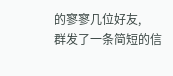的寥寥几位好友,
群发了一条简短的信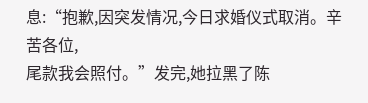息:“抱歉,因突发情况,今日求婚仪式取消。辛苦各位,
尾款我会照付。”发完,她拉黑了陈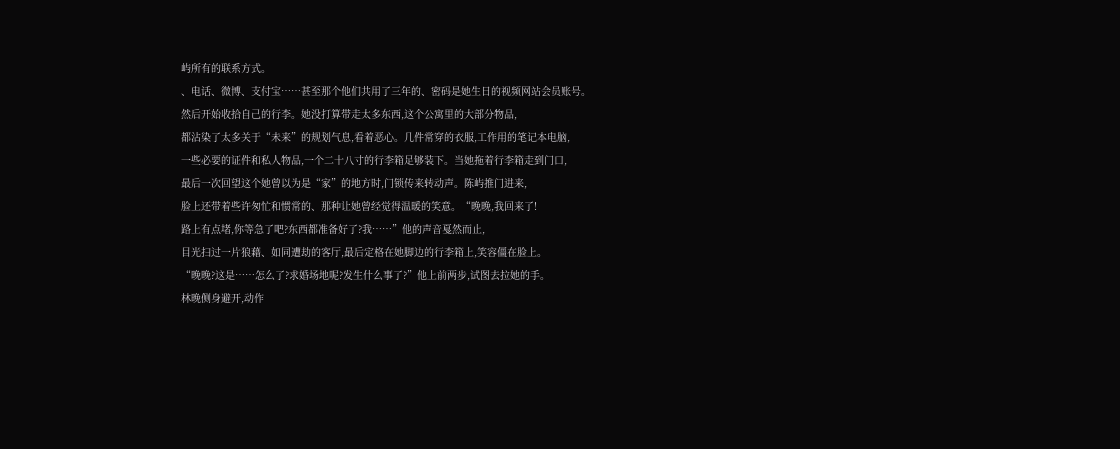屿所有的联系方式。
、电话、微博、支付宝……甚至那个他们共用了三年的、密码是她生日的视频网站会员账号。
然后开始收拾自己的行李。她没打算带走太多东西,这个公寓里的大部分物品,
都沾染了太多关于“未来”的规划气息,看着恶心。几件常穿的衣服,工作用的笔记本电脑,
一些必要的证件和私人物品,一个二十八寸的行李箱足够装下。当她拖着行李箱走到门口,
最后一次回望这个她曾以为是“家”的地方时,门锁传来转动声。陈屿推门进来,
脸上还带着些许匆忙和惯常的、那种让她曾经觉得温暖的笑意。“晚晚,我回来了!
路上有点堵,你等急了吧?东西都准备好了?我……”他的声音戛然而止,
目光扫过一片狼藉、如同遭劫的客厅,最后定格在她脚边的行李箱上,笑容僵在脸上。
“晚晚?这是……怎么了?求婚场地呢?发生什么事了?”他上前两步,试图去拉她的手。
林晚侧身避开,动作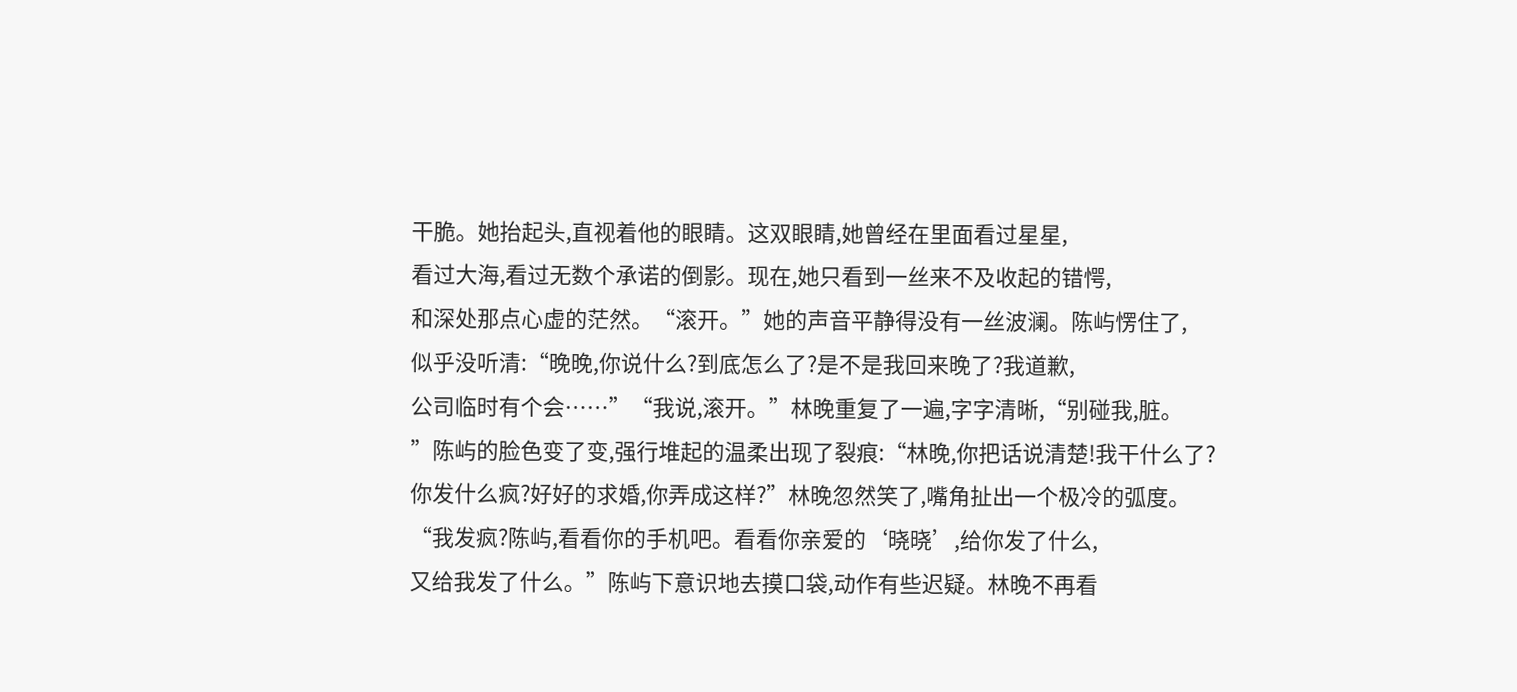干脆。她抬起头,直视着他的眼睛。这双眼睛,她曾经在里面看过星星,
看过大海,看过无数个承诺的倒影。现在,她只看到一丝来不及收起的错愕,
和深处那点心虚的茫然。“滚开。”她的声音平静得没有一丝波澜。陈屿愣住了,
似乎没听清:“晚晚,你说什么?到底怎么了?是不是我回来晚了?我道歉,
公司临时有个会……”“我说,滚开。”林晚重复了一遍,字字清晰,“别碰我,脏。
”陈屿的脸色变了变,强行堆起的温柔出现了裂痕:“林晚,你把话说清楚!我干什么了?
你发什么疯?好好的求婚,你弄成这样?”林晚忽然笑了,嘴角扯出一个极冷的弧度。
“我发疯?陈屿,看看你的手机吧。看看你亲爱的‘晓晓’,给你发了什么,
又给我发了什么。”陈屿下意识地去摸口袋,动作有些迟疑。林晚不再看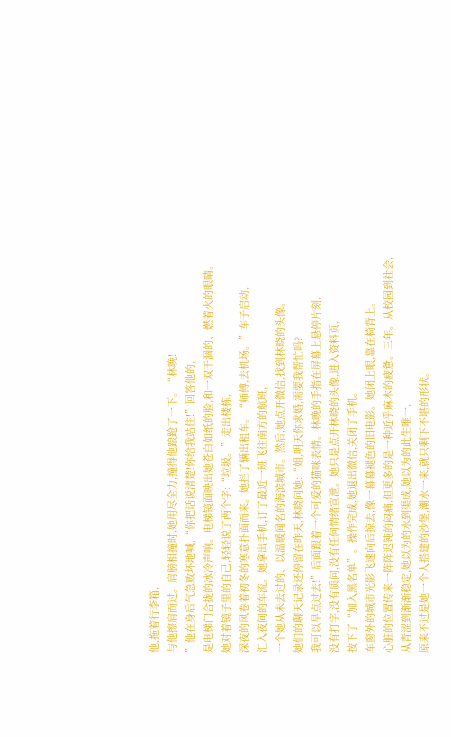他,拖着行李箱,
与他擦肩而过。肩膀相撞时,她用尽全力,撞得他踉跄了一下。“林晚!
”他在身后气急败坏地喊,“你把话说清楚!你给我站住!”回答他的,
是电梯门合拢的冰冷声响。电梯镜面映出她苍白如纸的脸,和一双干涸的、燃着火的眼睛。
她对着镜子里的自己,轻轻说了两个字:“垃圾。”走出楼栋,
深夜的风卷着初冬的寒意扑面而来。她拦了辆出租车。“师傅,去机场。”车子启动,
汇入夜间的车流。她拿出手机,订了最近一班飞往南方的航班,
一个她从未去过的、以温暖闻名的海滨城市。然后,她点开微信,找到林晓的头像。
她们的聊天记录还停留在昨天,林晓问她:“姐,明天你求婚,需要我帮忙吗?
我可以早点过去!”后面跟着一个可爱的猫咪表情。林晚的手指在屏幕上悬停片刻,
没有打字,没有质问,没有任何情绪宣泄。她只是点开林晓的头像,进入资料页,
按下了“加入黑名单”。操作完成,她退出微信,关闭了手机。
车窗外的城市光影飞速向后掠去,像一幕幕褪色的旧电影。她闭上眼,靠在椅背上。
心脏的位置传来一阵阵迟钝的闷痛,但更多的是一种近乎麻木的疲惫。三年。从校园到社会,
从青涩到渐渐稳定,她以为的水到渠成,她以为的此生唯一,
原来不过是她一个人搭建的沙堡,潮水一来,就只剩下不堪的形状。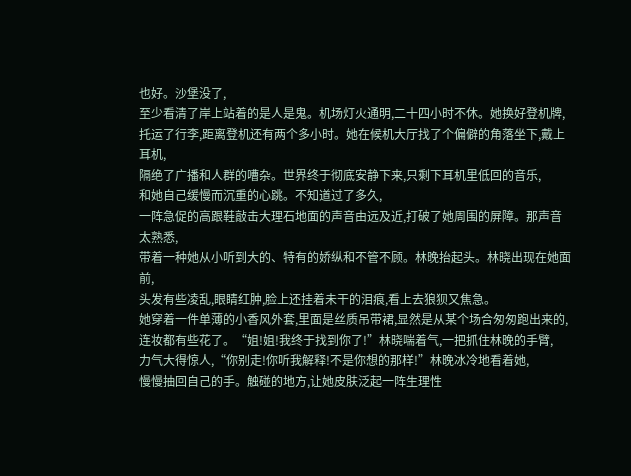也好。沙堡没了,
至少看清了岸上站着的是人是鬼。机场灯火通明,二十四小时不休。她换好登机牌,
托运了行李,距离登机还有两个多小时。她在候机大厅找了个偏僻的角落坐下,戴上耳机,
隔绝了广播和人群的嘈杂。世界终于彻底安静下来,只剩下耳机里低回的音乐,
和她自己缓慢而沉重的心跳。不知道过了多久,
一阵急促的高跟鞋敲击大理石地面的声音由远及近,打破了她周围的屏障。那声音太熟悉,
带着一种她从小听到大的、特有的娇纵和不管不顾。林晚抬起头。林晓出现在她面前,
头发有些凌乱,眼睛红肿,脸上还挂着未干的泪痕,看上去狼狈又焦急。
她穿着一件单薄的小香风外套,里面是丝质吊带裙,显然是从某个场合匆匆跑出来的,
连妆都有些花了。“姐!姐!我终于找到你了!”林晓喘着气,一把抓住林晚的手臂,
力气大得惊人,“你别走!你听我解释!不是你想的那样!”林晚冰冷地看着她,
慢慢抽回自己的手。触碰的地方,让她皮肤泛起一阵生理性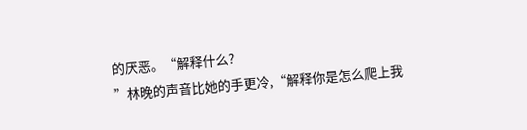的厌恶。“解释什么?
”林晚的声音比她的手更冷,“解释你是怎么爬上我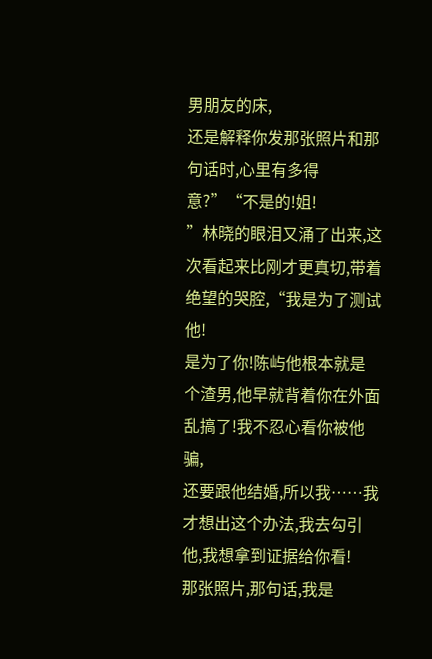男朋友的床,
还是解释你发那张照片和那句话时,心里有多得意?”“不是的!姐!
”林晓的眼泪又涌了出来,这次看起来比刚才更真切,带着绝望的哭腔,“我是为了测试他!
是为了你!陈屿他根本就是个渣男,他早就背着你在外面乱搞了!我不忍心看你被他骗,
还要跟他结婚,所以我……我才想出这个办法,我去勾引他,我想拿到证据给你看!
那张照片,那句话,我是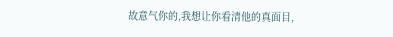故意气你的,我想让你看清他的真面目,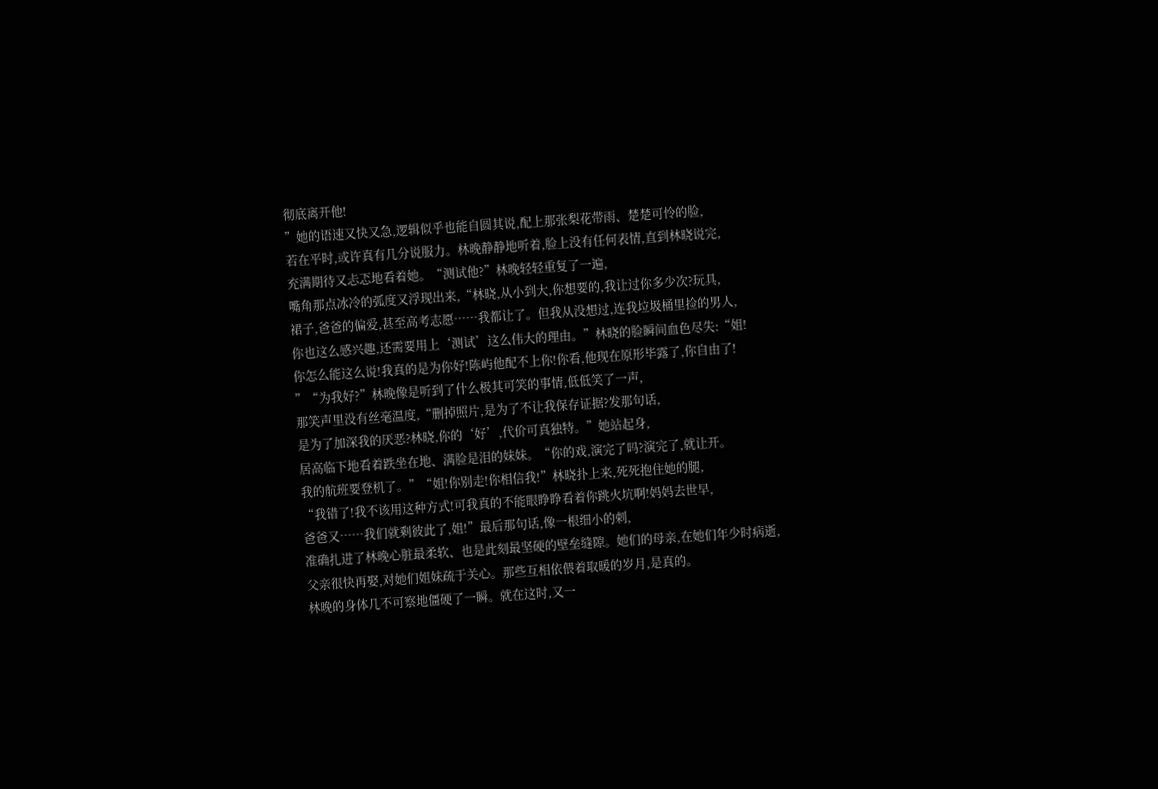彻底离开他!
”她的语速又快又急,逻辑似乎也能自圆其说,配上那张梨花带雨、楚楚可怜的脸,
若在平时,或许真有几分说服力。林晚静静地听着,脸上没有任何表情,直到林晓说完,
充满期待又忐忑地看着她。“测试他?”林晚轻轻重复了一遍,
嘴角那点冰冷的弧度又浮现出来,“林晓,从小到大,你想要的,我让过你多少次?玩具,
裙子,爸爸的偏爱,甚至高考志愿……我都让了。但我从没想过,连我垃圾桶里捡的男人,
你也这么感兴趣,还需要用上‘测试’这么伟大的理由。”林晓的脸瞬间血色尽失:“姐!
你怎么能这么说!我真的是为你好!陈屿他配不上你!你看,他现在原形毕露了,你自由了!
”“为我好?”林晚像是听到了什么极其可笑的事情,低低笑了一声,
那笑声里没有丝毫温度,“删掉照片,是为了不让我保存证据?发那句话,
是为了加深我的厌恶?林晓,你的‘好’,代价可真独特。”她站起身,
居高临下地看着跌坐在地、满脸是泪的妹妹。“你的戏,演完了吗?演完了,就让开。
我的航班要登机了。”“姐!你别走!你相信我!”林晓扑上来,死死抱住她的腿,
“我错了!我不该用这种方式!可我真的不能眼睁睁看着你跳火坑啊!妈妈去世早,
爸爸又……我们就剩彼此了,姐!”最后那句话,像一根细小的刺,
准确扎进了林晚心脏最柔软、也是此刻最坚硬的壁垒缝隙。她们的母亲,在她们年少时病逝,
父亲很快再娶,对她们姐妹疏于关心。那些互相依偎着取暖的岁月,是真的。
林晚的身体几不可察地僵硬了一瞬。就在这时,又一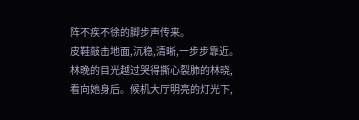阵不疾不徐的脚步声传来。
皮鞋敲击地面,沉稳,清晰,一步步靠近。林晚的目光越过哭得撕心裂肺的林晓,
看向她身后。候机大厅明亮的灯光下,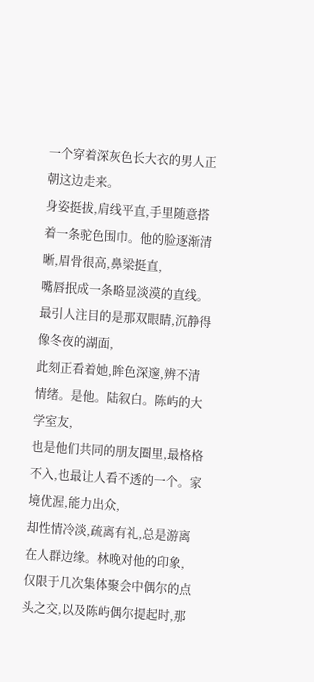一个穿着深灰色长大衣的男人正朝这边走来。
身姿挺拔,肩线平直,手里随意搭着一条驼色围巾。他的脸逐渐清晰,眉骨很高,鼻梁挺直,
嘴唇抿成一条略显淡漠的直线。最引人注目的是那双眼睛,沉静得像冬夜的湖面,
此刻正看着她,眸色深邃,辨不清情绪。是他。陆叙白。陈屿的大学室友,
也是他们共同的朋友圈里,最格格不入,也最让人看不透的一个。家境优渥,能力出众,
却性情冷淡,疏离有礼,总是游离在人群边缘。林晚对他的印象,
仅限于几次集体聚会中偶尔的点头之交,以及陈屿偶尔提起时,那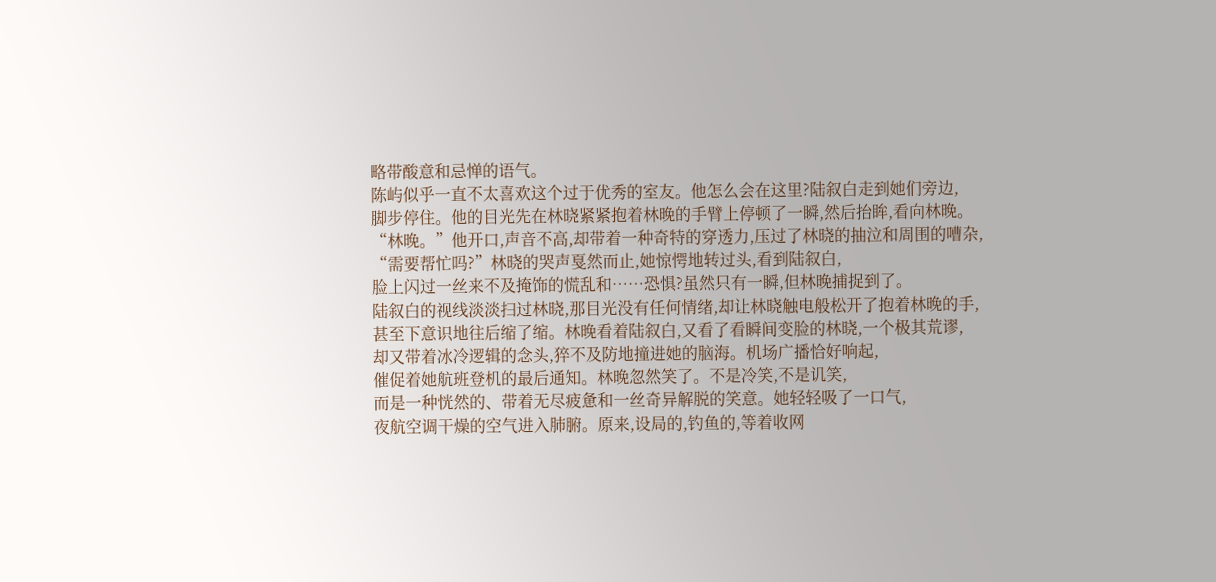略带酸意和忌惮的语气。
陈屿似乎一直不太喜欢这个过于优秀的室友。他怎么会在这里?陆叙白走到她们旁边,
脚步停住。他的目光先在林晓紧紧抱着林晚的手臂上停顿了一瞬,然后抬眸,看向林晚。
“林晚。”他开口,声音不高,却带着一种奇特的穿透力,压过了林晓的抽泣和周围的嘈杂,
“需要帮忙吗?”林晓的哭声戛然而止,她惊愕地转过头,看到陆叙白,
脸上闪过一丝来不及掩饰的慌乱和……恐惧?虽然只有一瞬,但林晚捕捉到了。
陆叙白的视线淡淡扫过林晓,那目光没有任何情绪,却让林晓触电般松开了抱着林晚的手,
甚至下意识地往后缩了缩。林晚看着陆叙白,又看了看瞬间变脸的林晓,一个极其荒谬,
却又带着冰冷逻辑的念头,猝不及防地撞进她的脑海。机场广播恰好响起,
催促着她航班登机的最后通知。林晚忽然笑了。不是冷笑,不是讥笑,
而是一种恍然的、带着无尽疲惫和一丝奇异解脱的笑意。她轻轻吸了一口气,
夜航空调干燥的空气进入肺腑。原来,设局的,钓鱼的,等着收网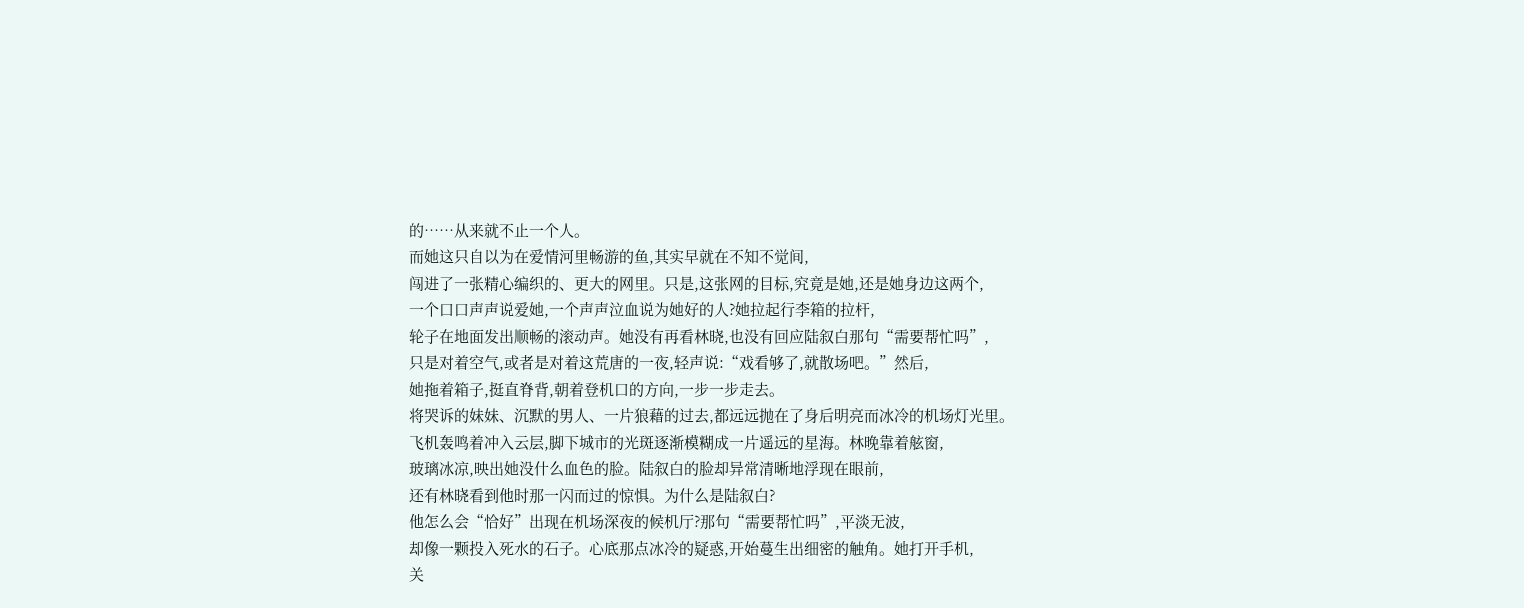的……从来就不止一个人。
而她这只自以为在爱情河里畅游的鱼,其实早就在不知不觉间,
闯进了一张精心编织的、更大的网里。只是,这张网的目标,究竟是她,还是她身边这两个,
一个口口声声说爱她,一个声声泣血说为她好的人?她拉起行李箱的拉杆,
轮子在地面发出顺畅的滚动声。她没有再看林晓,也没有回应陆叙白那句“需要帮忙吗”,
只是对着空气,或者是对着这荒唐的一夜,轻声说:“戏看够了,就散场吧。”然后,
她拖着箱子,挺直脊背,朝着登机口的方向,一步一步走去。
将哭诉的妹妹、沉默的男人、一片狼藉的过去,都远远抛在了身后明亮而冰冷的机场灯光里。
飞机轰鸣着冲入云层,脚下城市的光斑逐渐模糊成一片遥远的星海。林晚靠着舷窗,
玻璃冰凉,映出她没什么血色的脸。陆叙白的脸却异常清晰地浮现在眼前,
还有林晓看到他时那一闪而过的惊惧。为什么是陆叙白?
他怎么会“恰好”出现在机场深夜的候机厅?那句“需要帮忙吗”,平淡无波,
却像一颗投入死水的石子。心底那点冰冷的疑惑,开始蔓生出细密的触角。她打开手机,
关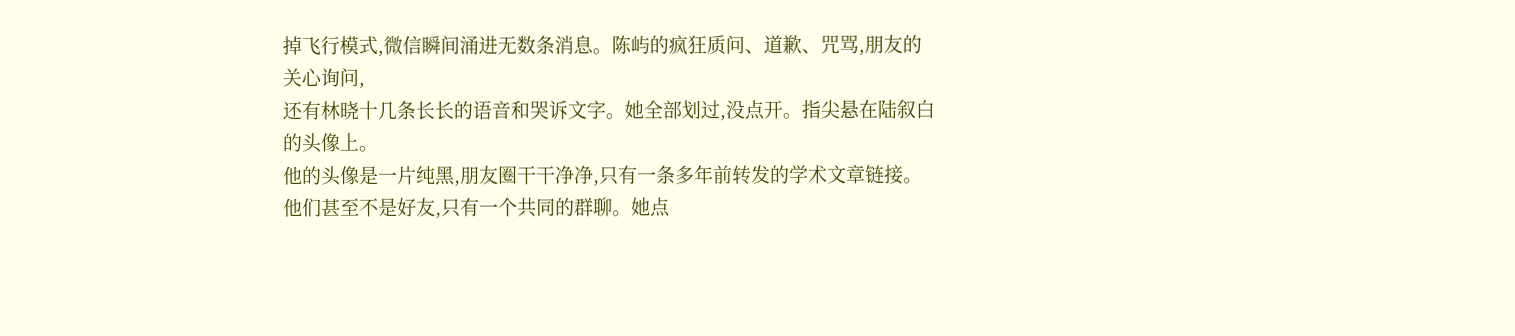掉飞行模式,微信瞬间涌进无数条消息。陈屿的疯狂质问、道歉、咒骂,朋友的关心询问,
还有林晓十几条长长的语音和哭诉文字。她全部划过,没点开。指尖悬在陆叙白的头像上。
他的头像是一片纯黑,朋友圈干干净净,只有一条多年前转发的学术文章链接。
他们甚至不是好友,只有一个共同的群聊。她点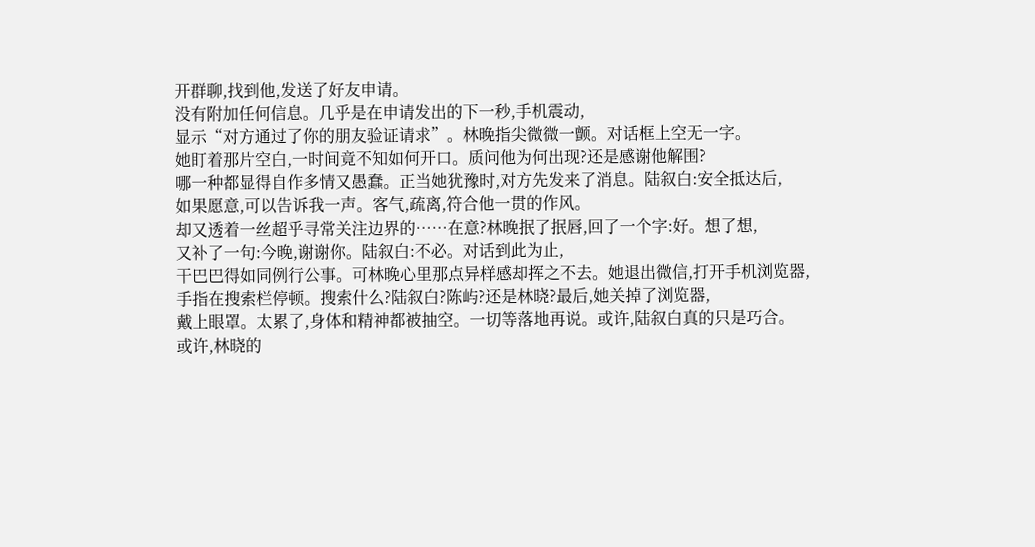开群聊,找到他,发送了好友申请。
没有附加任何信息。几乎是在申请发出的下一秒,手机震动,
显示“对方通过了你的朋友验证请求”。林晚指尖微微一颤。对话框上空无一字。
她盯着那片空白,一时间竟不知如何开口。质问他为何出现?还是感谢他解围?
哪一种都显得自作多情又愚蠢。正当她犹豫时,对方先发来了消息。陆叙白:安全抵达后,
如果愿意,可以告诉我一声。客气,疏离,符合他一贯的作风。
却又透着一丝超乎寻常关注边界的……在意?林晚抿了抿唇,回了一个字:好。想了想,
又补了一句:今晚,谢谢你。陆叙白:不必。对话到此为止,
干巴巴得如同例行公事。可林晚心里那点异样感却挥之不去。她退出微信,打开手机浏览器,
手指在搜索栏停顿。搜索什么?陆叙白?陈屿?还是林晓?最后,她关掉了浏览器,
戴上眼罩。太累了,身体和精神都被抽空。一切等落地再说。或许,陆叙白真的只是巧合。
或许,林晓的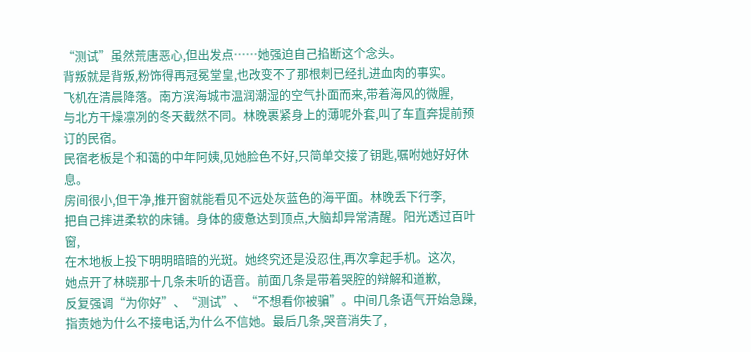“测试”虽然荒唐恶心,但出发点……她强迫自己掐断这个念头。
背叛就是背叛,粉饰得再冠冕堂皇,也改变不了那根刺已经扎进血肉的事实。
飞机在清晨降落。南方滨海城市温润潮湿的空气扑面而来,带着海风的微腥,
与北方干燥凛冽的冬天截然不同。林晚裹紧身上的薄呢外套,叫了车直奔提前预订的民宿。
民宿老板是个和蔼的中年阿姨,见她脸色不好,只简单交接了钥匙,嘱咐她好好休息。
房间很小,但干净,推开窗就能看见不远处灰蓝色的海平面。林晚丢下行李,
把自己摔进柔软的床铺。身体的疲惫达到顶点,大脑却异常清醒。阳光透过百叶窗,
在木地板上投下明明暗暗的光斑。她终究还是没忍住,再次拿起手机。这次,
她点开了林晓那十几条未听的语音。前面几条是带着哭腔的辩解和道歉,
反复强调“为你好”、“测试”、“不想看你被骗”。中间几条语气开始急躁,
指责她为什么不接电话,为什么不信她。最后几条,哭音消失了,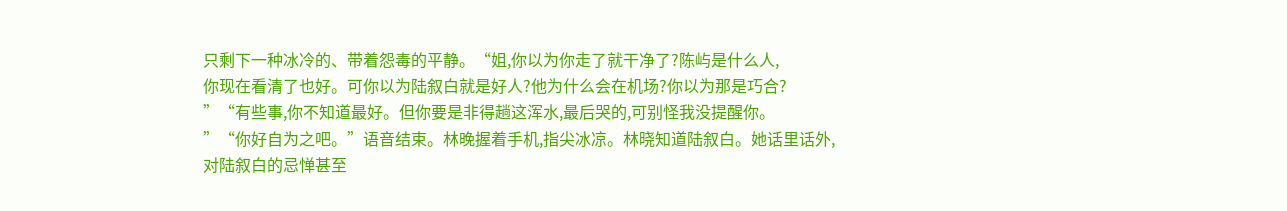只剩下一种冰冷的、带着怨毒的平静。“姐,你以为你走了就干净了?陈屿是什么人,
你现在看清了也好。可你以为陆叙白就是好人?他为什么会在机场?你以为那是巧合?
”“有些事,你不知道最好。但你要是非得趟这浑水,最后哭的,可别怪我没提醒你。
”“你好自为之吧。”语音结束。林晚握着手机,指尖冰凉。林晓知道陆叙白。她话里话外,
对陆叙白的忌惮甚至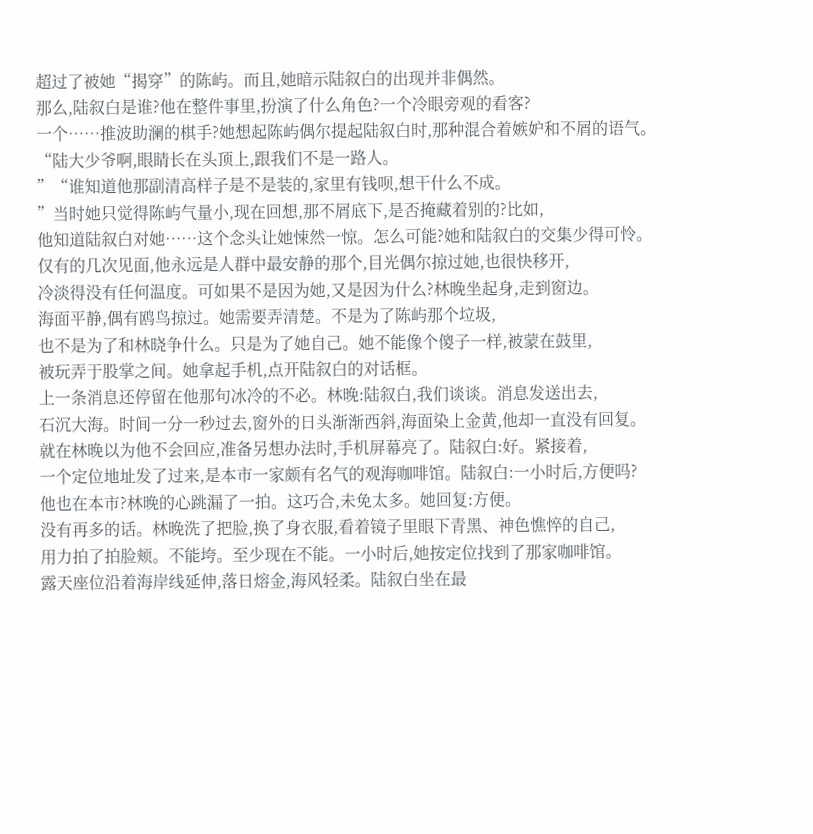超过了被她“揭穿”的陈屿。而且,她暗示陆叙白的出现并非偶然。
那么,陆叙白是谁?他在整件事里,扮演了什么角色?一个冷眼旁观的看客?
一个……推波助澜的棋手?她想起陈屿偶尔提起陆叙白时,那种混合着嫉妒和不屑的语气。
“陆大少爷啊,眼睛长在头顶上,跟我们不是一路人。
”“谁知道他那副清高样子是不是装的,家里有钱呗,想干什么不成。
”当时她只觉得陈屿气量小,现在回想,那不屑底下,是否掩藏着别的?比如,
他知道陆叙白对她……这个念头让她悚然一惊。怎么可能?她和陆叙白的交集少得可怜。
仅有的几次见面,他永远是人群中最安静的那个,目光偶尔掠过她,也很快移开,
冷淡得没有任何温度。可如果不是因为她,又是因为什么?林晚坐起身,走到窗边。
海面平静,偶有鸥鸟掠过。她需要弄清楚。不是为了陈屿那个垃圾,
也不是为了和林晓争什么。只是为了她自己。她不能像个傻子一样,被蒙在鼓里,
被玩弄于股掌之间。她拿起手机,点开陆叙白的对话框。
上一条消息还停留在他那句冰冷的不必。林晚:陆叙白,我们谈谈。消息发送出去,
石沉大海。时间一分一秒过去,窗外的日头渐渐西斜,海面染上金黄,他却一直没有回复。
就在林晚以为他不会回应,准备另想办法时,手机屏幕亮了。陆叙白:好。紧接着,
一个定位地址发了过来,是本市一家颇有名气的观海咖啡馆。陆叙白:一小时后,方便吗?
他也在本市?林晚的心跳漏了一拍。这巧合,未免太多。她回复:方便。
没有再多的话。林晚洗了把脸,换了身衣服,看着镜子里眼下青黑、神色憔悴的自己,
用力拍了拍脸颊。不能垮。至少现在不能。一小时后,她按定位找到了那家咖啡馆。
露天座位沿着海岸线延伸,落日熔金,海风轻柔。陆叙白坐在最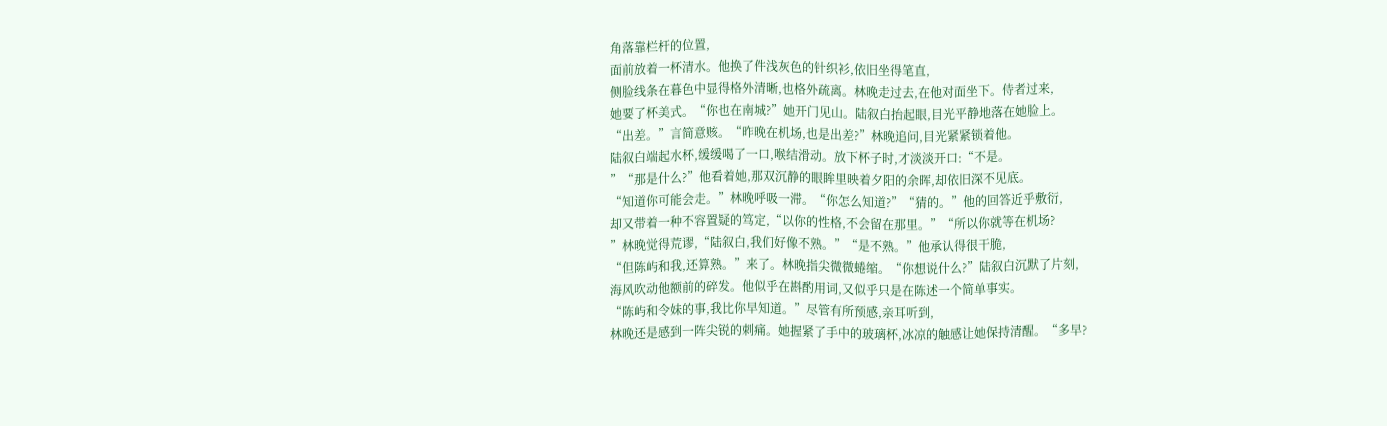角落靠栏杆的位置,
面前放着一杯清水。他换了件浅灰色的针织衫,依旧坐得笔直,
侧脸线条在暮色中显得格外清晰,也格外疏离。林晚走过去,在他对面坐下。侍者过来,
她要了杯美式。“你也在南城?”她开门见山。陆叙白抬起眼,目光平静地落在她脸上。
“出差。”言简意赅。“昨晚在机场,也是出差?”林晚追问,目光紧紧锁着他。
陆叙白端起水杯,缓缓喝了一口,喉结滑动。放下杯子时,才淡淡开口:“不是。
”“那是什么?”他看着她,那双沉静的眼眸里映着夕阳的余晖,却依旧深不见底。
“知道你可能会走。”林晚呼吸一滞。“你怎么知道?”“猜的。”他的回答近乎敷衍,
却又带着一种不容置疑的笃定,“以你的性格,不会留在那里。”“所以你就等在机场?
”林晚觉得荒谬,“陆叙白,我们好像不熟。”“是不熟。”他承认得很干脆,
“但陈屿和我,还算熟。”来了。林晚指尖微微蜷缩。“你想说什么?”陆叙白沉默了片刻,
海风吹动他额前的碎发。他似乎在斟酌用词,又似乎只是在陈述一个简单事实。
“陈屿和令妹的事,我比你早知道。”尽管有所预感,亲耳听到,
林晚还是感到一阵尖锐的刺痛。她握紧了手中的玻璃杯,冰凉的触感让她保持清醒。“多早?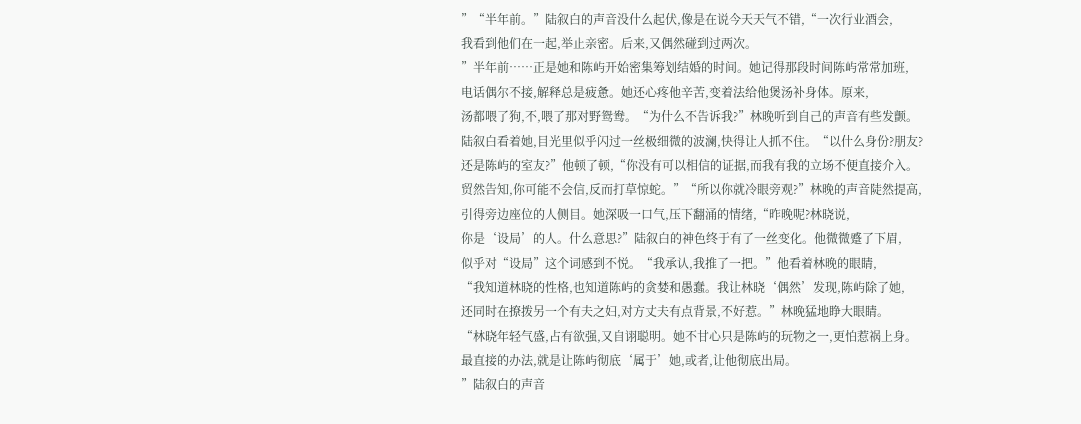”“半年前。”陆叙白的声音没什么起伏,像是在说今天天气不错,“一次行业酒会,
我看到他们在一起,举止亲密。后来,又偶然碰到过两次。
”半年前……正是她和陈屿开始密集筹划结婚的时间。她记得那段时间陈屿常常加班,
电话偶尔不接,解释总是疲惫。她还心疼他辛苦,变着法给他煲汤补身体。原来,
汤都喂了狗,不,喂了那对野鸳鸯。“为什么不告诉我?”林晚听到自己的声音有些发颤。
陆叙白看着她,目光里似乎闪过一丝极细微的波澜,快得让人抓不住。“以什么身份?朋友?
还是陈屿的室友?”他顿了顿,“你没有可以相信的证据,而我有我的立场不便直接介入。
贸然告知,你可能不会信,反而打草惊蛇。”“所以你就冷眼旁观?”林晚的声音陡然提高,
引得旁边座位的人侧目。她深吸一口气,压下翻涌的情绪,“昨晚呢?林晓说,
你是‘设局’的人。什么意思?”陆叙白的神色终于有了一丝变化。他微微蹙了下眉,
似乎对“设局”这个词感到不悦。“我承认,我推了一把。”他看着林晚的眼睛,
“我知道林晓的性格,也知道陈屿的贪婪和愚蠢。我让林晓‘偶然’发现,陈屿除了她,
还同时在撩拨另一个有夫之妇,对方丈夫有点背景,不好惹。”林晚猛地睁大眼睛。
“林晓年轻气盛,占有欲强,又自诩聪明。她不甘心只是陈屿的玩物之一,更怕惹祸上身。
最直接的办法,就是让陈屿彻底‘属于’她,或者,让他彻底出局。
”陆叙白的声音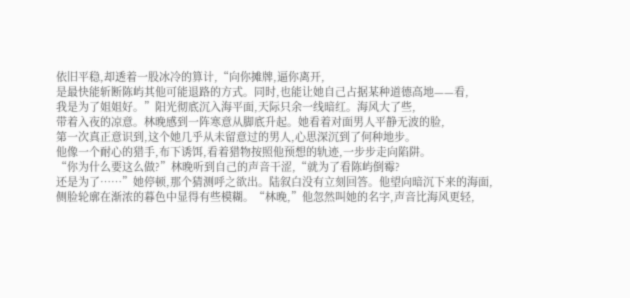依旧平稳,却透着一股冰冷的算计,“向你摊牌,逼你离开,
是最快能斩断陈屿其他可能退路的方式。同时,也能让她自己占据某种道德高地——看,
我是为了姐姐好。”阳光彻底沉入海平面,天际只余一线暗红。海风大了些,
带着入夜的凉意。林晚感到一阵寒意从脚底升起。她看着对面男人平静无波的脸,
第一次真正意识到,这个她几乎从未留意过的男人,心思深沉到了何种地步。
他像一个耐心的猎手,布下诱饵,看着猎物按照他预想的轨迹,一步步走向陷阱。
“你为什么要这么做?”林晚听到自己的声音干涩,“就为了看陈屿倒霉?
还是为了……”她停顿,那个猜测呼之欲出。陆叙白没有立刻回答。他望向暗沉下来的海面,
侧脸轮廓在渐浓的暮色中显得有些模糊。“林晚,”他忽然叫她的名字,声音比海风更轻,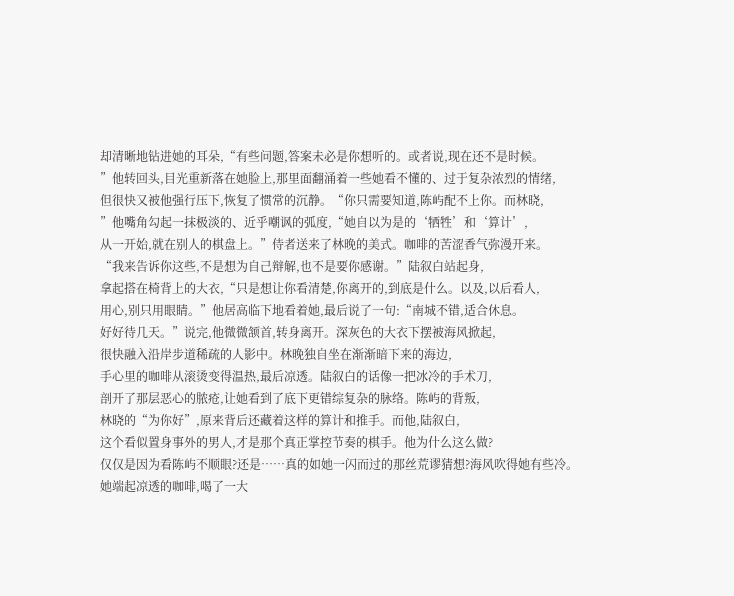却清晰地钻进她的耳朵,“有些问题,答案未必是你想听的。或者说,现在还不是时候。
”他转回头,目光重新落在她脸上,那里面翻涌着一些她看不懂的、过于复杂浓烈的情绪,
但很快又被他强行压下,恢复了惯常的沉静。“你只需要知道,陈屿配不上你。而林晓,
”他嘴角勾起一抹极淡的、近乎嘲讽的弧度,“她自以为是的‘牺牲’和‘算计’,
从一开始,就在别人的棋盘上。”侍者送来了林晚的美式。咖啡的苦涩香气弥漫开来。
“我来告诉你这些,不是想为自己辩解,也不是要你感谢。”陆叙白站起身,
拿起搭在椅背上的大衣,“只是想让你看清楚,你离开的,到底是什么。以及,以后看人,
用心,别只用眼睛。”他居高临下地看着她,最后说了一句:“南城不错,适合休息。
好好待几天。”说完,他微微颔首,转身离开。深灰色的大衣下摆被海风掀起,
很快融入沿岸步道稀疏的人影中。林晚独自坐在渐渐暗下来的海边,
手心里的咖啡从滚烫变得温热,最后凉透。陆叙白的话像一把冰冷的手术刀,
剖开了那层恶心的脓疮,让她看到了底下更错综复杂的脉络。陈屿的背叛,
林晓的“为你好”,原来背后还藏着这样的算计和推手。而他,陆叙白,
这个看似置身事外的男人,才是那个真正掌控节奏的棋手。他为什么这么做?
仅仅是因为看陈屿不顺眼?还是……真的如她一闪而过的那丝荒谬猜想?海风吹得她有些冷。
她端起凉透的咖啡,喝了一大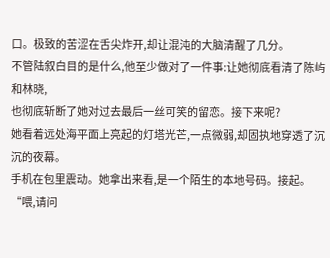口。极致的苦涩在舌尖炸开,却让混沌的大脑清醒了几分。
不管陆叙白目的是什么,他至少做对了一件事:让她彻底看清了陈屿和林晓,
也彻底斩断了她对过去最后一丝可笑的留恋。接下来呢?
她看着远处海平面上亮起的灯塔光芒,一点微弱,却固执地穿透了沉沉的夜幕。
手机在包里震动。她拿出来看,是一个陌生的本地号码。接起。“喂,请问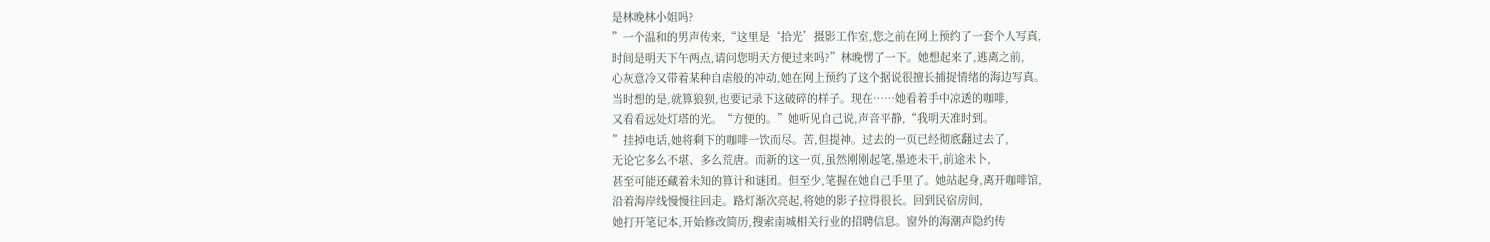是林晚林小姐吗?
”一个温和的男声传来,“这里是‘拾光’摄影工作室,您之前在网上预约了一套个人写真,
时间是明天下午两点,请问您明天方便过来吗?”林晚愣了一下。她想起来了,逃离之前,
心灰意冷又带着某种自虐般的冲动,她在网上预约了这个据说很擅长捕捉情绪的海边写真。
当时想的是,就算狼狈,也要记录下这破碎的样子。现在……她看着手中凉透的咖啡,
又看看远处灯塔的光。“方便的。”她听见自己说,声音平静,“我明天准时到。
”挂掉电话,她将剩下的咖啡一饮而尽。苦,但提神。过去的一页已经彻底翻过去了,
无论它多么不堪、多么荒唐。而新的这一页,虽然刚刚起笔,墨迹未干,前途未卜,
甚至可能还藏着未知的算计和谜团。但至少,笔握在她自己手里了。她站起身,离开咖啡馆,
沿着海岸线慢慢往回走。路灯渐次亮起,将她的影子拉得很长。回到民宿房间,
她打开笔记本,开始修改简历,搜索南城相关行业的招聘信息。窗外的海潮声隐约传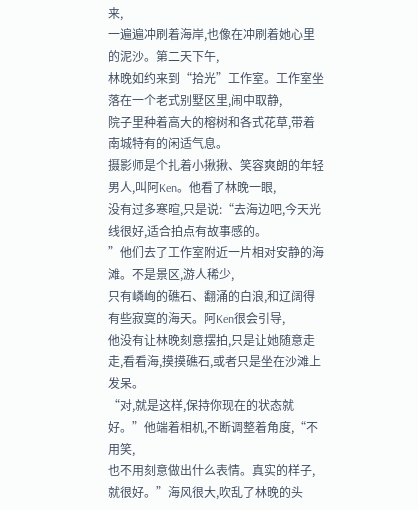来,
一遍遍冲刷着海岸,也像在冲刷着她心里的泥沙。第二天下午,
林晚如约来到“拾光”工作室。工作室坐落在一个老式别墅区里,闹中取静,
院子里种着高大的榕树和各式花草,带着南城特有的闲适气息。
摄影师是个扎着小揪揪、笑容爽朗的年轻男人,叫阿Ken。他看了林晚一眼,
没有过多寒暄,只是说:“去海边吧,今天光线很好,适合拍点有故事感的。
”他们去了工作室附近一片相对安静的海滩。不是景区,游人稀少,
只有嶙峋的礁石、翻涌的白浪,和辽阔得有些寂寞的海天。阿Ken很会引导,
他没有让林晚刻意摆拍,只是让她随意走走,看看海,摸摸礁石,或者只是坐在沙滩上发呆。
“对,就是这样,保持你现在的状态就好。”他端着相机,不断调整着角度,“不用笑,
也不用刻意做出什么表情。真实的样子,就很好。”海风很大,吹乱了林晚的头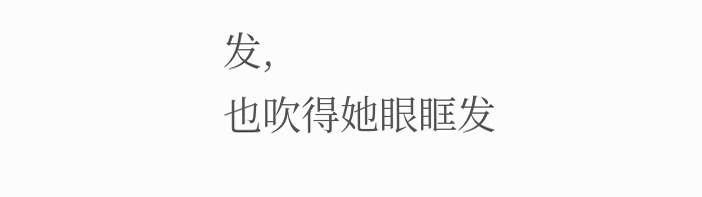发,
也吹得她眼眶发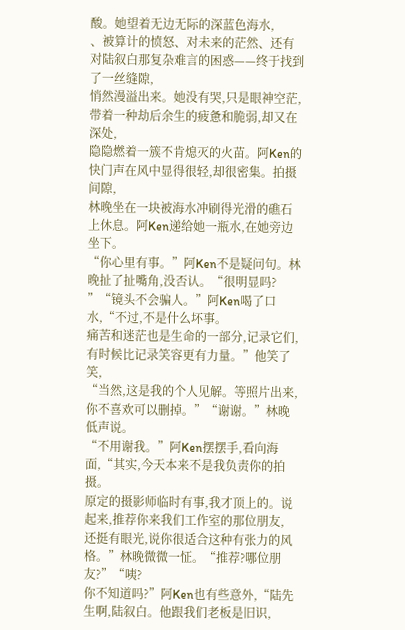酸。她望着无边无际的深蓝色海水,
、被算计的愤怒、对未来的茫然、还有对陆叙白那复杂难言的困惑——终于找到了一丝缝隙,
悄然漫溢出来。她没有哭,只是眼神空茫,带着一种劫后余生的疲惫和脆弱,却又在深处,
隐隐燃着一簇不肯熄灭的火苗。阿Ken的快门声在风中显得很轻,却很密集。拍摄间隙,
林晚坐在一块被海水冲刷得光滑的礁石上休息。阿Ken递给她一瓶水,在她旁边坐下。
“你心里有事。”阿Ken不是疑问句。林晚扯了扯嘴角,没否认。“很明显吗?
”“镜头不会骗人。”阿Ken喝了口水,“不过,不是什么坏事。
痛苦和迷茫也是生命的一部分,记录它们,有时候比记录笑容更有力量。”他笑了笑,
“当然,这是我的个人见解。等照片出来,你不喜欢可以删掉。”“谢谢。”林晚低声说。
“不用谢我。”阿Ken摆摆手,看向海面,“其实,今天本来不是我负责你的拍摄。
原定的摄影师临时有事,我才顶上的。说起来,推荐你来我们工作室的那位朋友,
还挺有眼光,说你很适合这种有张力的风格。”林晚微微一怔。“推荐?哪位朋友?”“咦?
你不知道吗?”阿Ken也有些意外,“陆先生啊,陆叙白。他跟我们老板是旧识,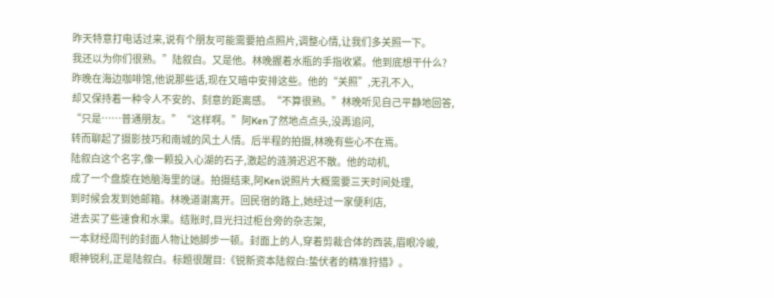昨天特意打电话过来,说有个朋友可能需要拍点照片,调整心情,让我们多关照一下。
我还以为你们很熟。”陆叙白。又是他。林晚握着水瓶的手指收紧。他到底想干什么?
昨晚在海边咖啡馆,他说那些话,现在又暗中安排这些。他的“关照”,无孔不入,
却又保持着一种令人不安的、刻意的距离感。“不算很熟。”林晚听见自己平静地回答,
“只是……普通朋友。”“这样啊。”阿Ken了然地点点头,没再追问,
转而聊起了摄影技巧和南城的风土人情。后半程的拍摄,林晚有些心不在焉。
陆叙白这个名字,像一颗投入心湖的石子,激起的涟漪迟迟不散。他的动机,
成了一个盘旋在她脑海里的谜。拍摄结束,阿Ken说照片大概需要三天时间处理,
到时候会发到她邮箱。林晚道谢离开。回民宿的路上,她经过一家便利店,
进去买了些速食和水果。结账时,目光扫过柜台旁的杂志架,
一本财经周刊的封面人物让她脚步一顿。封面上的人,穿着剪裁合体的西装,眉眼冷峻,
眼神锐利,正是陆叙白。标题很醒目:《锐新资本陆叙白:蛰伏者的精准狩猎》。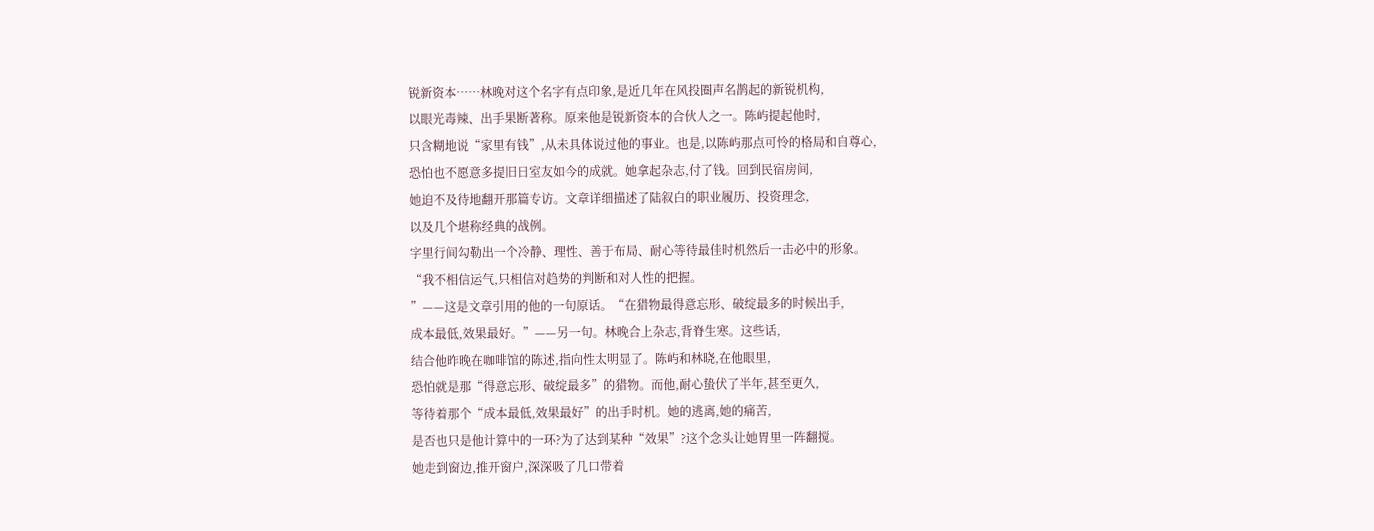锐新资本……林晚对这个名字有点印象,是近几年在风投圈声名鹊起的新锐机构,
以眼光毒辣、出手果断著称。原来他是锐新资本的合伙人之一。陈屿提起他时,
只含糊地说“家里有钱”,从未具体说过他的事业。也是,以陈屿那点可怜的格局和自尊心,
恐怕也不愿意多提旧日室友如今的成就。她拿起杂志,付了钱。回到民宿房间,
她迫不及待地翻开那篇专访。文章详细描述了陆叙白的职业履历、投资理念,
以及几个堪称经典的战例。
字里行间勾勒出一个冷静、理性、善于布局、耐心等待最佳时机然后一击必中的形象。
“我不相信运气,只相信对趋势的判断和对人性的把握。
”——这是文章引用的他的一句原话。“在猎物最得意忘形、破绽最多的时候出手,
成本最低,效果最好。”——另一句。林晚合上杂志,背脊生寒。这些话,
结合他昨晚在咖啡馆的陈述,指向性太明显了。陈屿和林晓,在他眼里,
恐怕就是那“得意忘形、破绽最多”的猎物。而他,耐心蛰伏了半年,甚至更久,
等待着那个“成本最低,效果最好”的出手时机。她的逃离,她的痛苦,
是否也只是他计算中的一环?为了达到某种“效果”?这个念头让她胃里一阵翻搅。
她走到窗边,推开窗户,深深吸了几口带着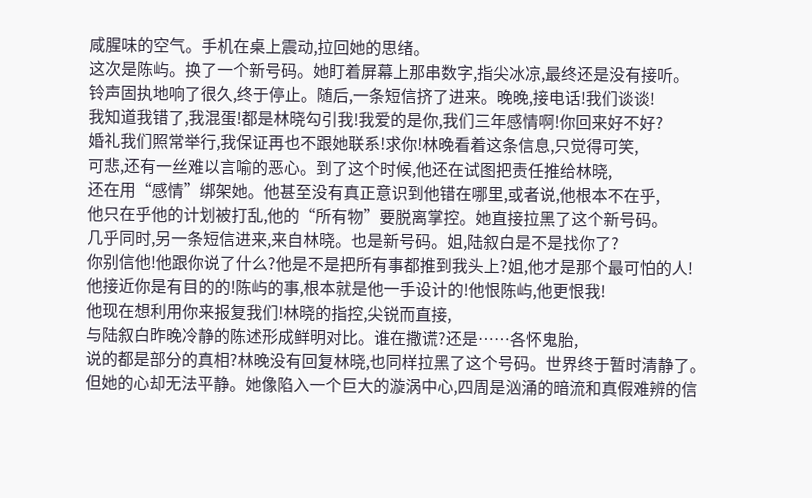咸腥味的空气。手机在桌上震动,拉回她的思绪。
这次是陈屿。换了一个新号码。她盯着屏幕上那串数字,指尖冰凉,最终还是没有接听。
铃声固执地响了很久,终于停止。随后,一条短信挤了进来。晚晚,接电话!我们谈谈!
我知道我错了,我混蛋!都是林晓勾引我!我爱的是你,我们三年感情啊!你回来好不好?
婚礼我们照常举行,我保证再也不跟她联系!求你!林晚看着这条信息,只觉得可笑,
可悲,还有一丝难以言喻的恶心。到了这个时候,他还在试图把责任推给林晓,
还在用“感情”绑架她。他甚至没有真正意识到他错在哪里,或者说,他根本不在乎,
他只在乎他的计划被打乱,他的“所有物”要脱离掌控。她直接拉黑了这个新号码。
几乎同时,另一条短信进来,来自林晓。也是新号码。姐,陆叙白是不是找你了?
你别信他!他跟你说了什么?他是不是把所有事都推到我头上?姐,他才是那个最可怕的人!
他接近你是有目的的!陈屿的事,根本就是他一手设计的!他恨陈屿,他更恨我!
他现在想利用你来报复我们!林晓的指控,尖锐而直接,
与陆叙白昨晚冷静的陈述形成鲜明对比。谁在撒谎?还是……各怀鬼胎,
说的都是部分的真相?林晚没有回复林晓,也同样拉黑了这个号码。世界终于暂时清静了。
但她的心却无法平静。她像陷入一个巨大的漩涡中心,四周是汹涌的暗流和真假难辨的信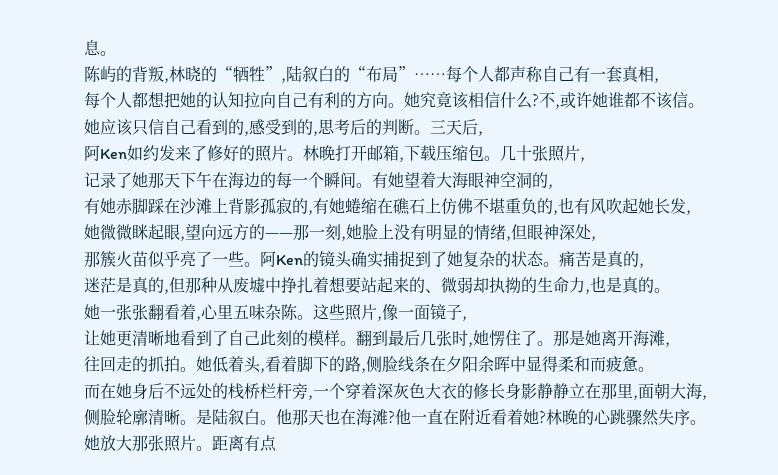息。
陈屿的背叛,林晓的“牺牲”,陆叙白的“布局”……每个人都声称自己有一套真相,
每个人都想把她的认知拉向自己有利的方向。她究竟该相信什么?不,或许她谁都不该信。
她应该只信自己看到的,感受到的,思考后的判断。三天后,
阿Ken如约发来了修好的照片。林晚打开邮箱,下载压缩包。几十张照片,
记录了她那天下午在海边的每一个瞬间。有她望着大海眼神空洞的,
有她赤脚踩在沙滩上背影孤寂的,有她蜷缩在礁石上仿佛不堪重负的,也有风吹起她长发,
她微微眯起眼,望向远方的——那一刻,她脸上没有明显的情绪,但眼神深处,
那簇火苗似乎亮了一些。阿Ken的镜头确实捕捉到了她复杂的状态。痛苦是真的,
迷茫是真的,但那种从废墟中挣扎着想要站起来的、微弱却执拗的生命力,也是真的。
她一张张翻看着,心里五味杂陈。这些照片,像一面镜子,
让她更清晰地看到了自己此刻的模样。翻到最后几张时,她愣住了。那是她离开海滩,
往回走的抓拍。她低着头,看着脚下的路,侧脸线条在夕阳余晖中显得柔和而疲惫。
而在她身后不远处的栈桥栏杆旁,一个穿着深灰色大衣的修长身影静静立在那里,面朝大海,
侧脸轮廓清晰。是陆叙白。他那天也在海滩?他一直在附近看着她?林晚的心跳骤然失序。
她放大那张照片。距离有点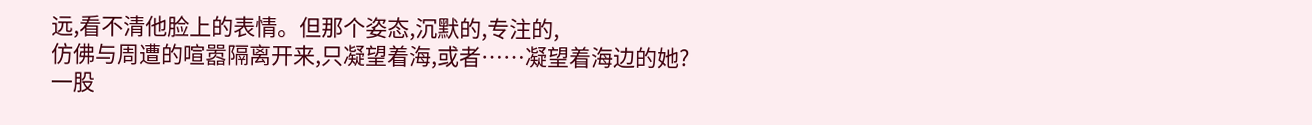远,看不清他脸上的表情。但那个姿态,沉默的,专注的,
仿佛与周遭的喧嚣隔离开来,只凝望着海,或者……凝望着海边的她?
一股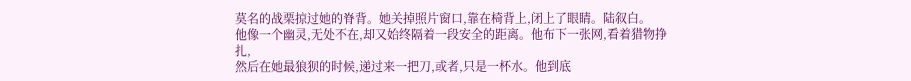莫名的战栗掠过她的脊背。她关掉照片窗口,靠在椅背上,闭上了眼睛。陆叙白。
他像一个幽灵,无处不在,却又始终隔着一段安全的距离。他布下一张网,看着猎物挣扎,
然后在她最狼狈的时候,递过来一把刀,或者,只是一杯水。他到底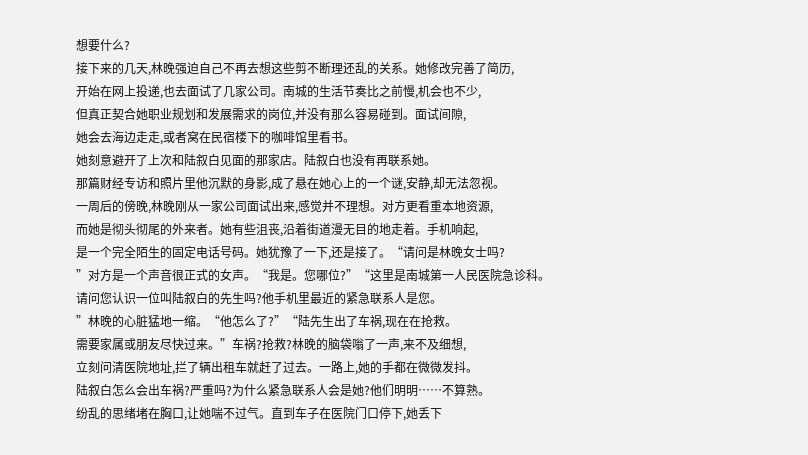想要什么?
接下来的几天,林晚强迫自己不再去想这些剪不断理还乱的关系。她修改完善了简历,
开始在网上投递,也去面试了几家公司。南城的生活节奏比之前慢,机会也不少,
但真正契合她职业规划和发展需求的岗位,并没有那么容易碰到。面试间隙,
她会去海边走走,或者窝在民宿楼下的咖啡馆里看书。
她刻意避开了上次和陆叙白见面的那家店。陆叙白也没有再联系她。
那篇财经专访和照片里他沉默的身影,成了悬在她心上的一个谜,安静,却无法忽视。
一周后的傍晚,林晚刚从一家公司面试出来,感觉并不理想。对方更看重本地资源,
而她是彻头彻尾的外来者。她有些沮丧,沿着街道漫无目的地走着。手机响起,
是一个完全陌生的固定电话号码。她犹豫了一下,还是接了。“请问是林晚女士吗?
”对方是一个声音很正式的女声。“我是。您哪位?”“这里是南城第一人民医院急诊科。
请问您认识一位叫陆叙白的先生吗?他手机里最近的紧急联系人是您。
”林晚的心脏猛地一缩。“他怎么了?”“陆先生出了车祸,现在在抢救。
需要家属或朋友尽快过来。”车祸?抢救?林晚的脑袋嗡了一声,来不及细想,
立刻问清医院地址,拦了辆出租车就赶了过去。一路上,她的手都在微微发抖。
陆叙白怎么会出车祸?严重吗?为什么紧急联系人会是她?他们明明……不算熟。
纷乱的思绪堵在胸口,让她喘不过气。直到车子在医院门口停下,她丢下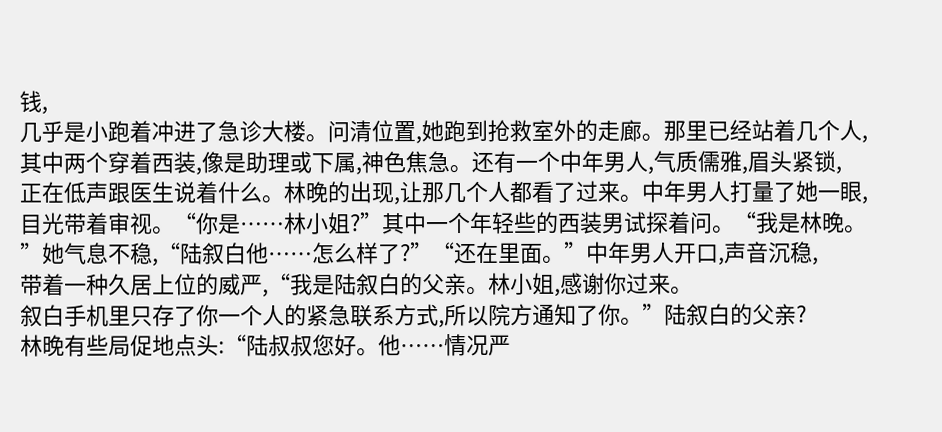钱,
几乎是小跑着冲进了急诊大楼。问清位置,她跑到抢救室外的走廊。那里已经站着几个人,
其中两个穿着西装,像是助理或下属,神色焦急。还有一个中年男人,气质儒雅,眉头紧锁,
正在低声跟医生说着什么。林晚的出现,让那几个人都看了过来。中年男人打量了她一眼,
目光带着审视。“你是……林小姐?”其中一个年轻些的西装男试探着问。“我是林晚。
”她气息不稳,“陆叙白他……怎么样了?”“还在里面。”中年男人开口,声音沉稳,
带着一种久居上位的威严,“我是陆叙白的父亲。林小姐,感谢你过来。
叙白手机里只存了你一个人的紧急联系方式,所以院方通知了你。”陆叙白的父亲?
林晚有些局促地点头:“陆叔叔您好。他……情况严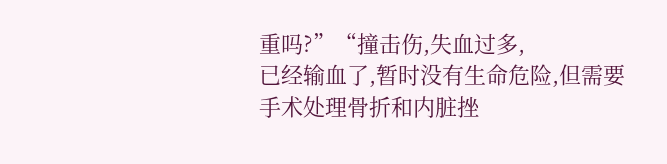重吗?”“撞击伤,失血过多,
已经输血了,暂时没有生命危险,但需要手术处理骨折和内脏挫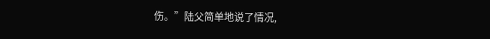伤。”陆父简单地说了情况,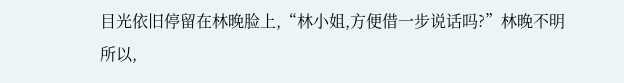目光依旧停留在林晚脸上,“林小姐,方便借一步说话吗?”林晚不明所以,